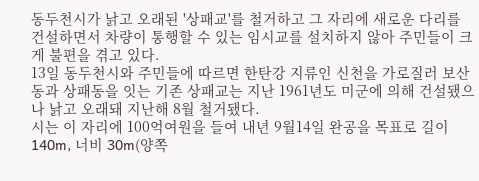동두천시가 낡고 오래된 '상패교'를 철거하고 그 자리에 새로운 다리를 건설하면서 차량이 통행할 수 있는 임시교를 설치하지 않아 주민들이 크게 불편을 겪고 있다.
13일 동두천시와 주민들에 따르면 한탄강 지류인 신천을 가로질러 보산동과 상패동을 잇는 기존 상패교는 지난 1961년도 미군에 의해 건설됐으나 낡고 오래돼 지난해 8월 철거됐다.
시는 이 자리에 100억여원을 들여 내년 9월14일 완공을 목표로 길이 140m, 너비 30m(양쪽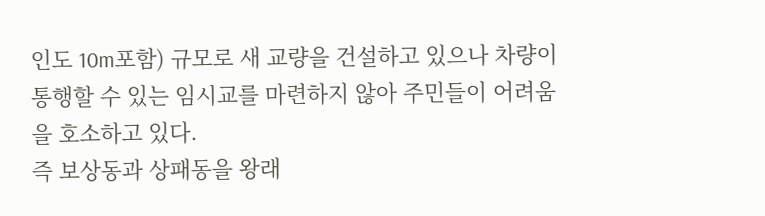인도 10m포함) 규모로 새 교량을 건설하고 있으나 차량이 통행할 수 있는 임시교를 마련하지 않아 주민들이 어려움을 호소하고 있다.
즉 보상동과 상패동을 왕래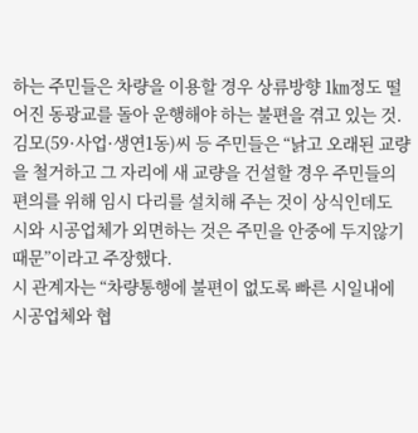하는 주민들은 차량을 이용할 경우 상류방향 1㎞정도 떨어진 동광교를 돌아 운행해야 하는 불편을 겪고 있는 것.
김모(59·사업·생연1동)씨 등 주민들은 “낡고 오래된 교량을 철거하고 그 자리에 새 교량을 건설할 경우 주민들의 편의를 위해 임시 다리를 설치해 주는 것이 상식인데도 시와 시공업체가 외면하는 것은 주민을 안중에 두지않기 때문”이라고 주장했다.
시 관계자는 “차량통행에 불편이 없도록 빠른 시일내에 시공업체와 협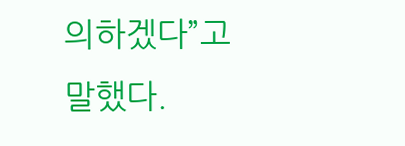의하겠다”고 말했다.